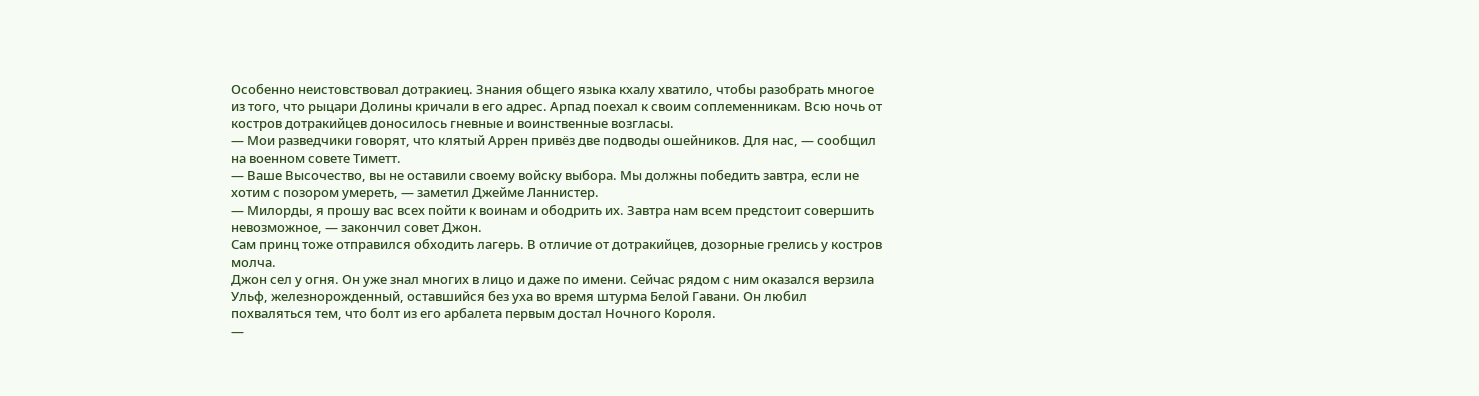Особенно неистовствовал дотракиец. Знания общего языка кхалу хватило, чтобы разобрать многое из того, что рыцари Долины кричали в его адрес. Арпад поехал к своим соплеменникам. Всю ночь от костров дотракийцев доносилось гневные и воинственные возгласы.
— Мои разведчики говорят, что клятый Аррен привёз две подводы ошейников. Для нас, — сообщил на военном совете Тиметт.
— Ваше Высочество, вы не оставили своему войску выбора. Мы должны победить завтра, если не хотим с позором умереть, — заметил Джейме Ланнистер.
— Милорды, я прошу вас всех пойти к воинам и ободрить их. Завтра нам всем предстоит совершить невозможное, — закончил совет Джон.
Сам принц тоже отправился обходить лагерь. В отличие от дотракийцев, дозорные грелись у костров молча.
Джон сел у огня. Он уже знал многих в лицо и даже по имени. Сейчас рядом с ним оказался верзила Ульф, железнорожденный, оставшийся без уха во время штурма Белой Гавани. Он любил похваляться тем, что болт из его арбалета первым достал Ночного Короля.
—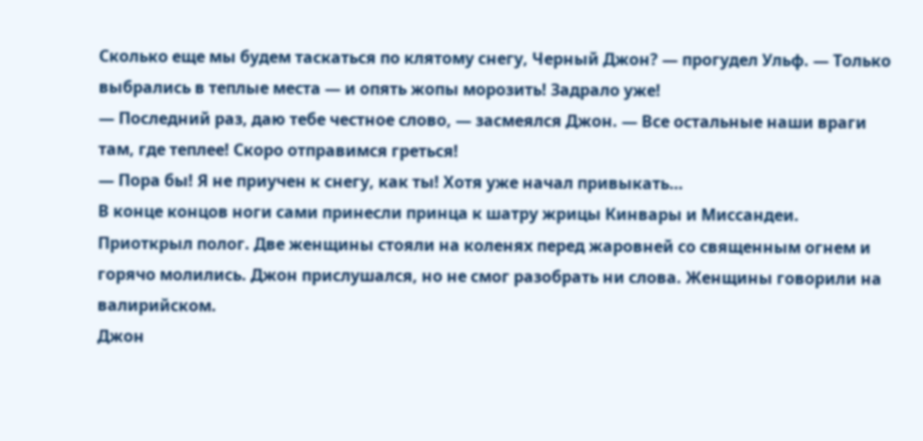Сколько еще мы будем таскаться по клятому снегу, Черный Джон? — прогудел Ульф. — Только выбрались в теплые места — и опять жопы морозить! Задрало уже!
— Последний раз, даю тебе честное слово, — засмеялся Джон. — Все остальные наши враги там, где теплее! Скоро отправимся греться!
— Пора бы! Я не приучен к снегу, как ты! Хотя уже начал привыкать…
В конце концов ноги сами принесли принца к шатру жрицы Кинвары и Миссандеи. Приоткрыл полог. Две женщины стояли на коленях перед жаровней со священным огнем и горячо молились. Джон прислушался, но не смог разобрать ни слова. Женщины говорили на валирийском.
Джон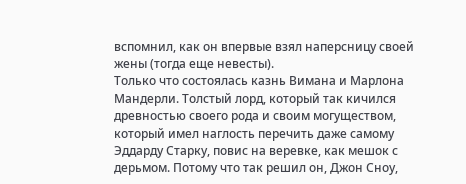вспомнил, как он впервые взял наперсницу своей жены (тогда еще невесты).
Только что состоялась казнь Вимана и Марлона Мандерли. Толстый лорд, который так кичился древностью своего рода и своим могуществом, который имел наглость перечить даже самому Эддарду Старку, повис на веревке, как мешок с дерьмом. Потому что так решил он, Джон Сноу,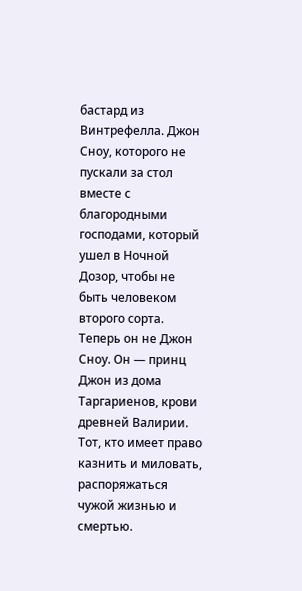бастард из Винтрефелла. Джон Сноу, которого не пускали за стол вместе с благородными господами, который ушел в Ночной Дозор, чтобы не быть человеком второго сорта. Теперь он не Джон Сноу. Он — принц Джон из дома Таргариенов, крови древней Валирии. Тот, кто имеет право казнить и миловать, распоряжаться чужой жизнью и смертью.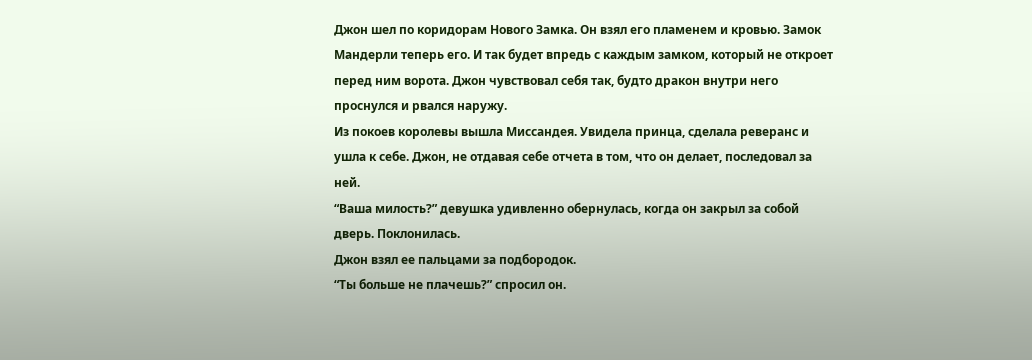Джон шел по коридорам Нового Замка. Он взял его пламенем и кровью. Замок Мандерли теперь его. И так будет впредь с каждым замком, который не откроет перед ним ворота. Джон чувствовал себя так, будто дракон внутри него проснулся и рвался наружу.
Из покоев королевы вышла Миссандея. Увидела принца, сделала реверанс и ушла к себе. Джон, не отдавая себе отчета в том, что он делает, последовал за ней.
“Ваша милость?” девушка удивленно обернулась, когда он закрыл за собой дверь. Поклонилась.
Джон взял ее пальцами за подбородок.
“Ты больше не плачешь?” спросил он.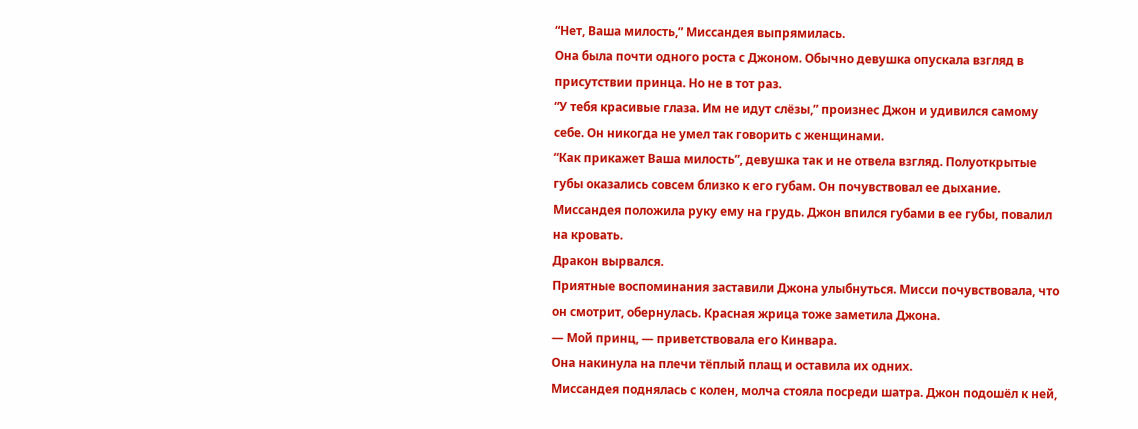“Нет, Ваша милость,” Миссандея выпрямилась.
Она была почти одного роста с Джоном. Обычно девушка опускала взгляд в присутствии принца. Но не в тот раз.
“У тебя красивые глаза. Им не идут слёзы,” произнес Джон и удивился самому себе. Он никогда не умел так говорить с женщинами.
“Как прикажет Ваша милость”, девушка так и не отвела взгляд. Полуоткрытые губы оказались совсем близко к его губам. Он почувствовал ее дыхание. Миссандея положила руку ему на грудь. Джон впился губами в ее губы, повалил на кровать.
Дракон вырвался.
Приятные воспоминания заставили Джона улыбнуться. Мисси почувствовала, что он смотрит, обернулась. Красная жрица тоже заметила Джона.
— Мой принц, — приветствовала его Кинвара.
Она накинула на плечи тёплый плащ и оставила их одних.
Миссандея поднялась с колен, молча стояла посреди шатра. Джон подошёл к ней,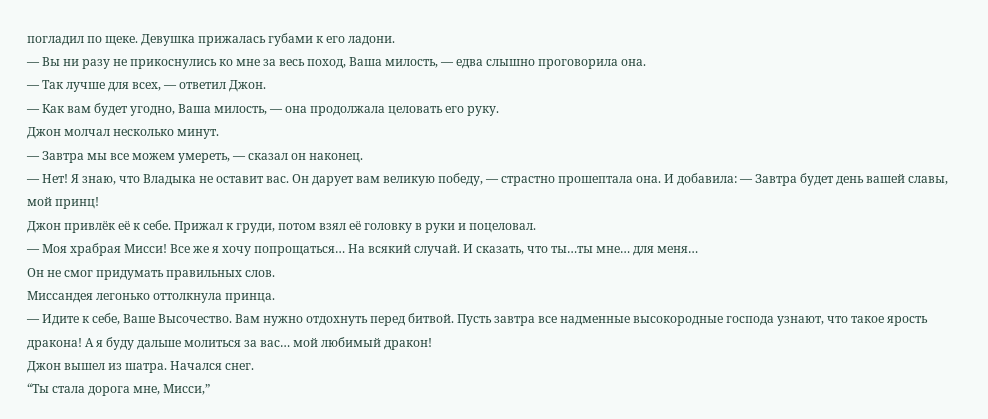погладил по щеке. Девушка прижалась губами к его ладони.
— Вы ни разу не прикоснулись ко мне за весь поход, Ваша милость, — едва слышно проговорила она.
— Так лучше для всех, — ответил Джон.
— Как вам будет угодно, Ваша милость, — она продолжала целовать его руку.
Джон молчал несколько минут.
— Завтра мы все можем умереть, — сказал он наконец.
— Нет! Я знаю, что Владыка не оставит вас. Он дарует вам великую победу, — страстно прошептала она. И добавила: — Завтра будет день вашей славы, мой принц!
Джон привлёк её к себе. Прижал к груди, потом взял её головку в руки и поцеловал.
— Моя храбрая Мисси! Все же я хочу попрощаться… На всякий случай. И сказать, что ты…ты мне… для меня…
Он не смог придумать правильных слов.
Миссандея легонько оттолкнула принца.
— Идите к себе, Ваше Высочество. Вам нужно отдохнуть перед битвой. Пусть завтра все надменные высокородные господа узнают, что такое ярость дракона! А я буду дальше молиться за вас… мой любимый дракон!
Джон вышел из шатра. Начался снег.
“Ты стала дорога мне, Мисси,”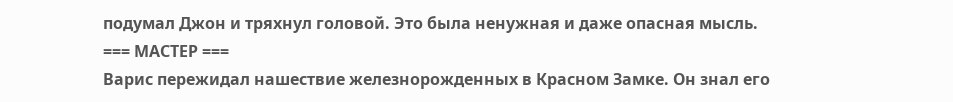подумал Джон и тряхнул головой. Это была ненужная и даже опасная мысль.
=== МАСТЕР ===
Варис пережидал нашествие железнорожденных в Красном Замке. Он знал его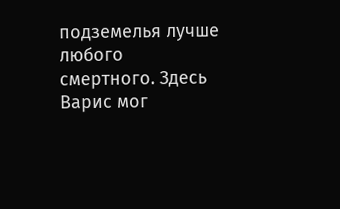подземелья лучше любого смертного. Здесь Варис мог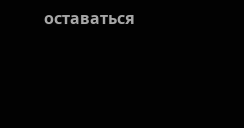оставаться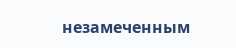незамеченным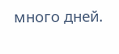много дней.